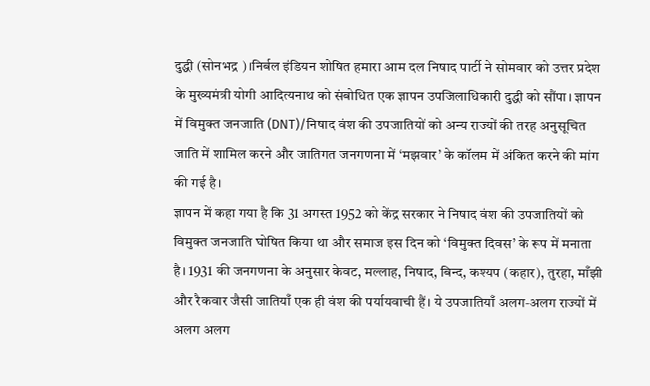दुद्धी (सोनभद्र )।निर्बल इंडियन शोषित हमारा आम दल निषाद पार्टी ने सोमवार को उत्तर प्रदेश के मुख्यमंत्री योगी आदित्यनाथ को संबोधित एक ज्ञापन उपजिलाधिकारी दुद्धी को सौंपा। ज्ञापन में विमुक्त जनजाति (DNT)/निषाद वंश की उपजातियों को अन्य राज्यों की तरह अनुसूचित जाति में शामिल करने और जातिगत जनगणना में ‘मझवार’ के कॉलम में अंकित करने की मांग की गई है।
ज्ञापन में कहा गया है कि 31 अगस्त 1952 को केंद्र सरकार ने निषाद वंश की उपजातियों को विमुक्त जनजाति घोषित किया था और समाज इस दिन को ‘विमुक्त दिवस’ के रूप में मनाता है। 1931 की जनगणना के अनुसार केवट, मल्लाह, निषाद, बिन्द, कश्यप (कहार), तुरहा, माँझी और रैकवार जैसी जातियाँ एक ही वंश की पर्यायवाची हैं। ये उपजातियाँ अलग‑अलग राज्यों में अलग अलग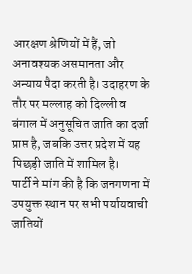आरक्षण श्रेणियों में हैं, जो अनावश्यक असमानता और अन्याय पैदा करती है। उदाहरण के तौर पर मल्लाह को दिल्ली व बंगाल में अनुसूचित जाति का दर्जा प्राप्त है, जबकि उत्तर प्रदेश में यह पिछड़ी जाति में शामिल है।
पार्टी ने मांग की है कि जनगणना में उपयुक्त स्थान पर सभी पर्यायवाची जातियों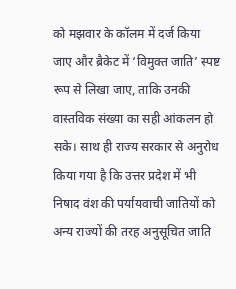को मझवार के कॉलम में दर्ज किया जाए और ब्रैकेट में ‘विमुक्त जाति’ स्पष्ट रूप से लिखा जाए, ताकि उनकी वास्तविक संख्या का सही आंकलन हो सके। साथ ही राज्य सरकार से अनुरोध किया गया है कि उत्तर प्रदेश में भी निषाद वंश की पर्यायवाची जातियों को अन्य राज्यों की तरह अनुसूचित जाति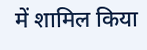में शामिल किया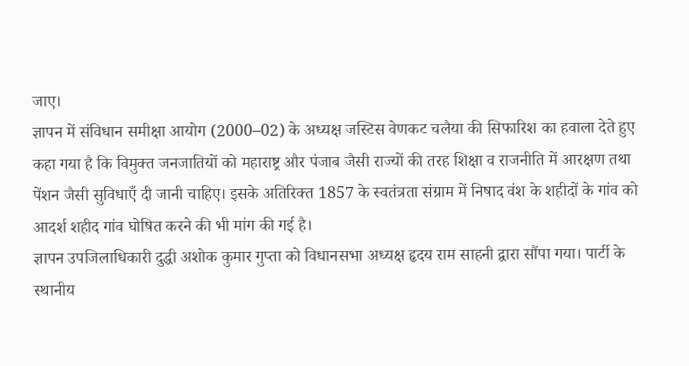जाए।
ज्ञापन में संविधान समीक्षा आयोग (2000–02) के अध्यक्ष जस्टिस वेणकट चलैया की सिफारिश का हवाला देते हुए कहा गया है कि विमुक्त जनजातियों को महाराष्ट्र और पंजाब जैसी राज्यों की तरह शिक्षा व राजनीति में आरक्षण तथा पेंशन जैसी सुविधाएँ दी जानी चाहिए। इसके अतिरिक्त 1857 के स्वतंत्रता संग्राम में निषाद वंश के शहीदों के गांव को आदर्श शहीद गांव घोषित करने की भी मांग की गई है।
ज्ञापन उपजिलाधिकारी दुद्धी अशोक कुमार गुप्ता को विधानसभा अध्यक्ष हृदय राम साहनी द्वारा सौंपा गया। पार्टी के स्थानीय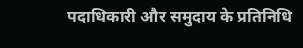पदाधिकारी और समुदाय के प्रतिनिधि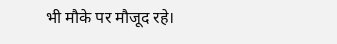भी मौके पर मौजूद रहे।